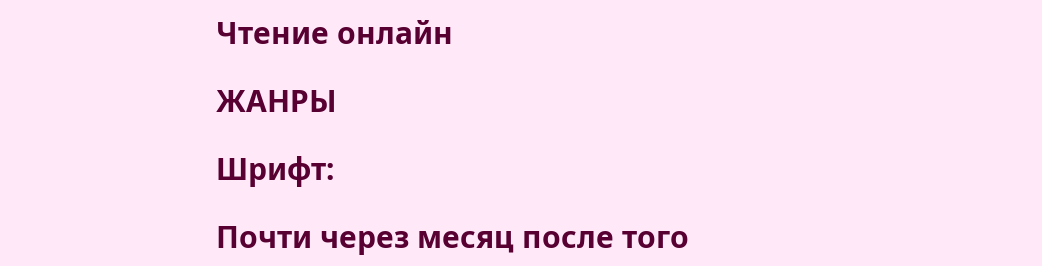Чтение онлайн

ЖАНРЫ

Шрифт:

Почти через месяц после того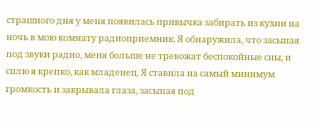страшного дня у меня появилась привычка забирать из кухни на ночь в мою комнату радиоприемник. Я обнаружила, что засыпая под звуки радио, меня больше не тревожат беспокойные сны, и сплю я крепко, как младенец. Я ставила на самый минимум громкость и закрывала глаза, засыпая под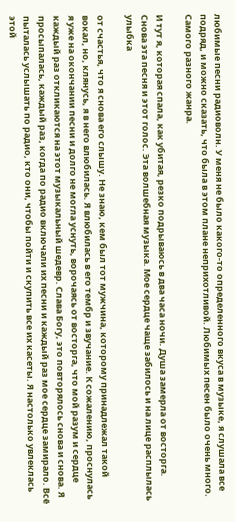любимые песни радиоволн. У меня не было какого-то определенного вкуса в музыке, я слушала все подряд, и можно сказать, что была в этом плане неприхотливой. Любимых песен было очень много. Самого разного жанра.

И тут я, которая спала, как убитая, резко подрываюсь в два часа ночи. Душа замерла от восторга. Снова эта песня и этот голос. Эта волшебная музыка. Мое сердце чаще забилось и на лице расплылась улыбка

от счастья, что я снова его слышу. Не знаю, кем был тот мужчина, которому принадлежал такой вокал, но, клянусь, я в него влюбилась. Я влюбилась в его тембр и звучание. К сожалению, проснулась я уже на окончании песни и долго не могла уснуть, ворочаясь от восторга, что мой разум и сердце каждый раз откликаются на этот музыкальный шедевр. Слава Богу, это повторялось снова и снова. Я просыпалась, каждый раз, когда по радио включали их песни и каждый раз мое сердце замирало. Всё пыталась услышать по радио, кто они, чтобы пойти и скупить все их касеты. Я настолько увлеклась этой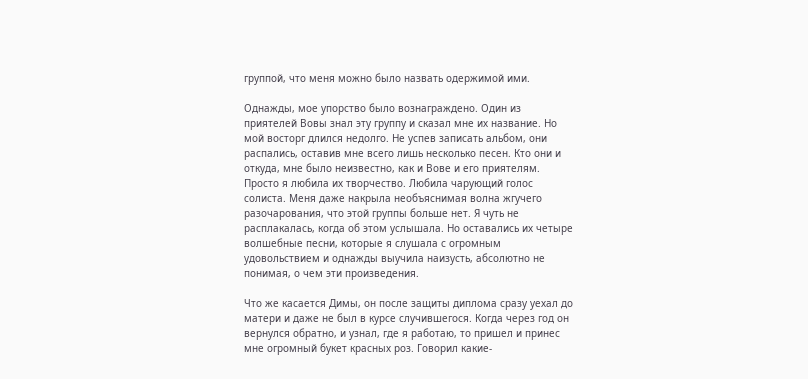группой, что меня можно было назвать одержимой ими.

Однажды, мое упорство было вознаграждено. Один из приятелей Вовы знал эту группу и сказал мне их название. Но мой восторг длился недолго. Не успев записать альбом, они распались, оставив мне всего лишь несколько песен. Кто они и откуда, мне было неизвестно, как и Вове и его приятелям. Просто я любила их творчество. Любила чарующий голос солиста. Меня даже накрыла необъяснимая волна жгучего разочарования, что этой группы больше нет. Я чуть не расплакалась, когда об этом услышала. Но оставались их четыре волшебные песни, которые я слушала с огромным удовольствием и однажды выучила наизусть, абсолютно не понимая, о чем эти произведения.

Что же касается Димы, он после защиты диплома сразу уехал до матери и даже не был в курсе случившегося. Когда через год он вернулся обратно, и узнал, где я работаю, то пришел и принес мне огромный букет красных роз. Говорил какие-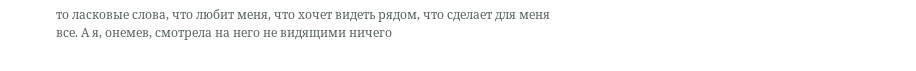то ласковые слова, что любит меня, что хочет видеть рядом, что сделает для меня все. А я, онемев, смотрела на него не видящими ничего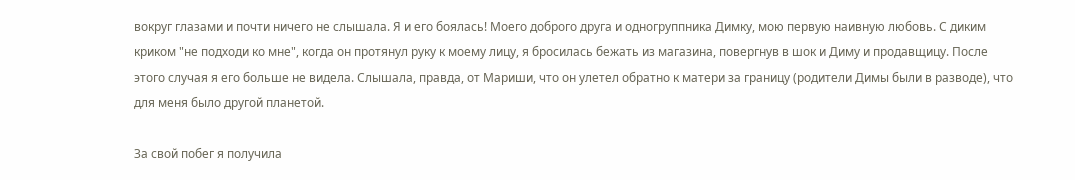вокруг глазами и почти ничего не слышала. Я и его боялась! Моего доброго друга и одногруппника Димку, мою первую наивную любовь. С диким криком "не подходи ко мне", когда он протянул руку к моему лицу, я бросилась бежать из магазина, повергнув в шок и Диму и продавщицу. После этого случая я его больше не видела. Слышала, правда, от Мариши, что он улетел обратно к матери за границу (родители Димы были в разводе), что для меня было другой планетой.

За свой побег я получила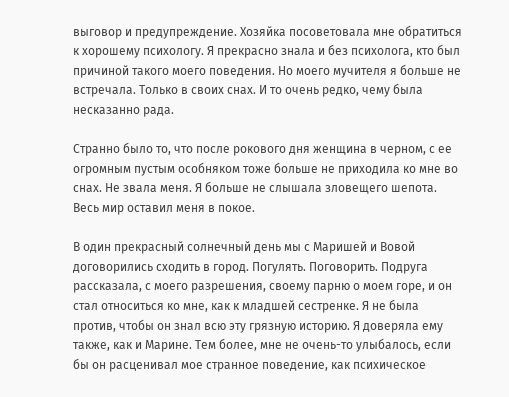выговор и предупреждение. Хозяйка посоветовала мне обратиться к хорошему психологу. Я прекрасно знала и без психолога, кто был причиной такого моего поведения. Но моего мучителя я больше не встречала. Только в своих снах. И то очень редко, чему была несказанно рада.

Странно было то, что после рокового дня женщина в черном, с ее огромным пустым особняком тоже больше не приходила ко мне во снах. Не звала меня. Я больше не слышала зловещего шепота. Весь мир оставил меня в покое.

В один прекрасный солнечный день мы с Маришей и Вовой договорились сходить в город. Погулять. Поговорить. Подруга рассказала, с моего разрешения, своему парню о моем горе, и он стал относиться ко мне, как к младшей сестренке. Я не была против, чтобы он знал всю эту грязную историю. Я доверяла ему также, как и Марине. Тем более, мне не очень-то улыбалось, если бы он расценивал мое странное поведение, как психическое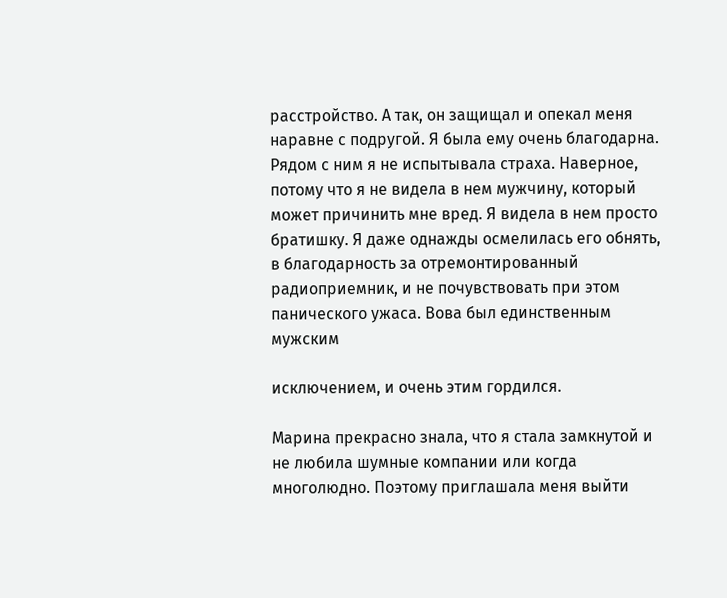расстройство. А так, он защищал и опекал меня наравне с подругой. Я была ему очень благодарна. Рядом с ним я не испытывала страха. Наверное, потому что я не видела в нем мужчину, который может причинить мне вред. Я видела в нем просто братишку. Я даже однажды осмелилась его обнять, в благодарность за отремонтированный радиоприемник, и не почувствовать при этом панического ужаса. Вова был единственным мужским

исключением, и очень этим гордился.

Марина прекрасно знала, что я стала замкнутой и не любила шумные компании или когда многолюдно. Поэтому приглашала меня выйти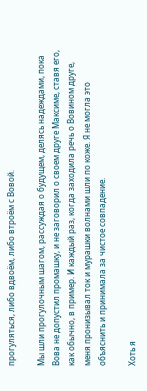прогуляться, либо вдвоём, либо втроём с Вовой.

Мы шли прогулочным шагом, рассуждая о будущем, делясь надеждами, пока Вова не допустил промашку, и не заговорил о своем друге Максиме, ставя его, как обычно, в пример. И каждый раз, когда заходила речь о Вовином друге, меня пронизывал ток и мурашки волнами шли по коже. Я не могла это объяснить и принимала за чистое совпадение.

Хоть я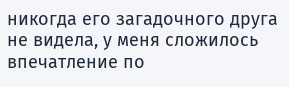никогда его загадочного друга не видела, у меня сложилось впечатление по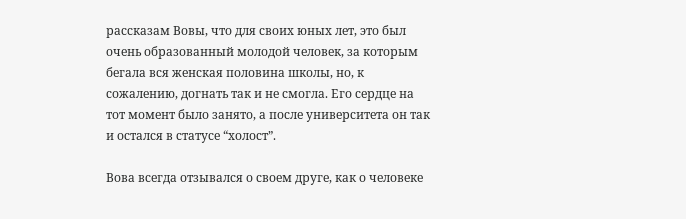рассказам Вовы, что для своих юных лет, это был очень образованный молодой человек, за которым бегала вся женская половина школы, но, к сожалению, догнать так и не смогла. Его сердце на тот момент было занято, а после университета он так и остался в статусе “холост”.

Вова всегда отзывался о своем друге, как о человеке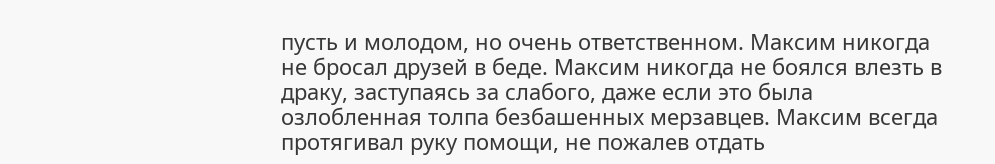пусть и молодом, но очень ответственном. Максим никогда не бросал друзей в беде. Максим никогда не боялся влезть в драку, заступаясь за слабого, даже если это была озлобленная толпа безбашенных мерзавцев. Максим всегда протягивал руку помощи, не пожалев отдать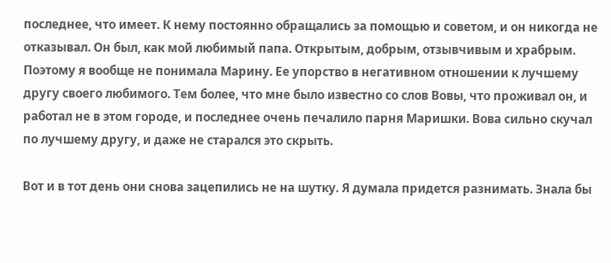последнее, что имеет. К нему постоянно обращались за помощью и советом, и он никогда не отказывал. Он был, как мой любимый папа. Открытым, добрым, отзывчивым и храбрым. Поэтому я вообще не понимала Марину. Ее упорство в негативном отношении к лучшему другу своего любимого. Тем более, что мне было известно со слов Вовы, что проживал он, и работал не в этом городе, и последнее очень печалило парня Маришки. Вова сильно скучал по лучшему другу, и даже не старался это скрыть.

Вот и в тот день они снова зацепились не на шутку. Я думала придется разнимать. Знала бы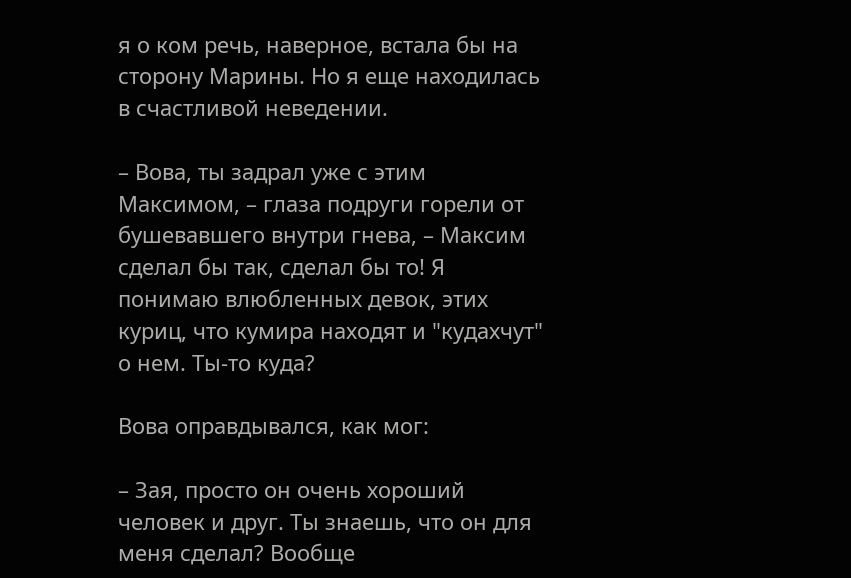я о ком речь, наверное, встала бы на сторону Марины. Но я еще находилась в счастливой неведении.

– Вова, ты задрал уже с этим Максимом, – глаза подруги горели от бушевавшего внутри гнева, – Максим сделал бы так, сделал бы то! Я понимаю влюбленных девок, этих куриц, что кумира находят и "кудахчут" о нем. Ты-то куда?

Вова оправдывался, как мог:

– Зая, просто он очень хороший человек и друг. Ты знаешь, что он для меня сделал? Вообще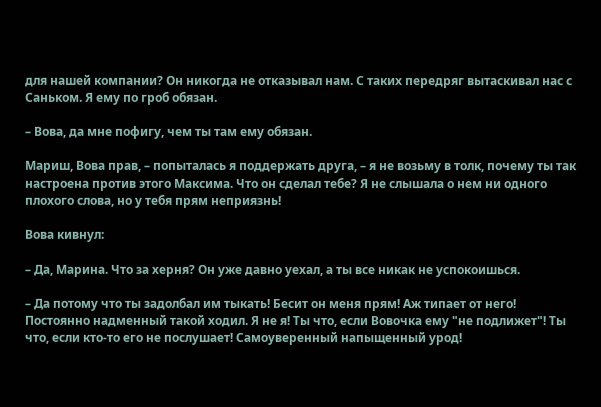для нашей компании? Он никогда не отказывал нам. С таких передряг вытаскивал нас с Саньком. Я ему по гроб обязан.

– Вова, да мне пофигу, чем ты там ему обязан.

Мариш, Вова прав, – попыталась я поддержать друга, – я не возьму в толк, почему ты так настроена против этого Максима. Что он сделал тебе? Я не слышала о нем ни одного плохого слова, но у тебя прям неприязнь!

Вова кивнул:

– Да, Марина. Что за херня? Он уже давно уехал, а ты все никак не успокоишься.

– Да потому что ты задолбал им тыкать! Бесит он меня прям! Аж типает от него! Постоянно надменный такой ходил. Я не я! Ты что, если Вовочка ему "не подлижет"! Ты что, если кто-то его не послушает! Самоуверенный напыщенный урод!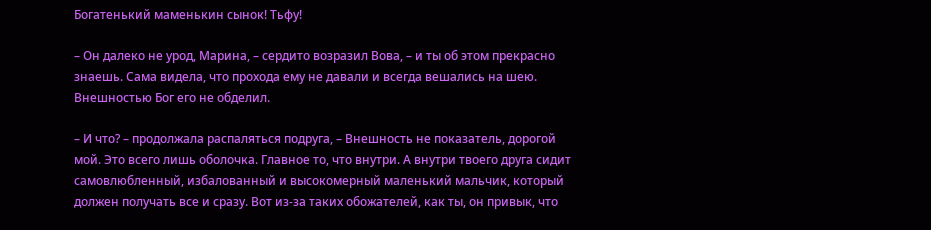Богатенький маменькин сынок! Тьфу!

– Он далеко не урод, Марина, – сердито возразил Вова, – и ты об этом прекрасно знаешь. Сама видела, что прохода ему не давали и всегда вешались на шею. Внешностью Бог его не обделил.

– И что? – продолжала распаляться подруга, – Внешность не показатель, дорогой мой. Это всего лишь оболочка. Главное то, что внутри. А внутри твоего друга сидит самовлюбленный, избалованный и высокомерный маленький мальчик, который должен получать все и сразу. Вот из-за таких обожателей, как ты, он привык, что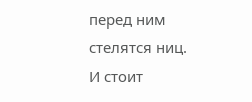перед ним стелятся ниц. И стоит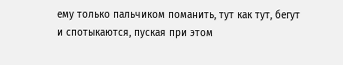ему только пальчиком поманить, тут как тут, бегут и спотыкаются, пуская при этом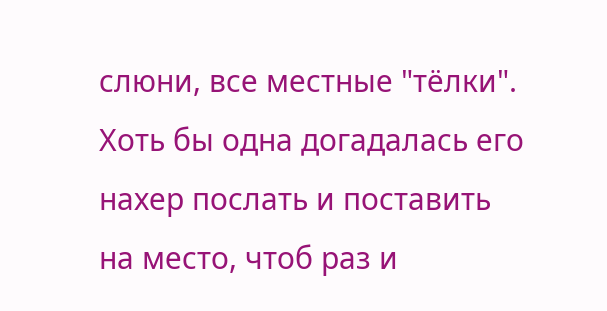слюни, все местные "тёлки". Хоть бы одна догадалась его нахер послать и поставить на место, чтоб раз и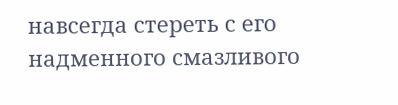навсегда стереть с его надменного смазливого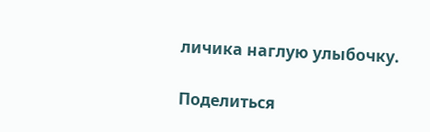личика наглую улыбочку.

Поделиться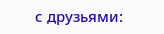с друзьями: